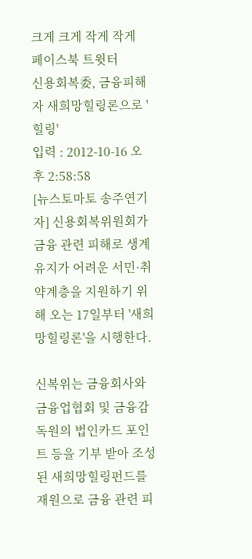크게 크게 작게 작게
페이스북 트윗터
신용회복委, 금융피해자 새희망힐링론으로 '힐링'
입력 : 2012-10-16 오후 2:58:58
[뉴스토마토 송주연기자] 신용회복위원회가 금융 관련 피해로 생계유지가 어려운 서민·취약계층을 지원하기 위해 오는 17일부터 '새희망힐링론'을 시행한다.

신복위는 금융회사와 금융업협회 및 금융감독원의 법인카드 포인트 등을 기부 받아 조성된 새희망힐링펀드를 재원으로 금융 관련 피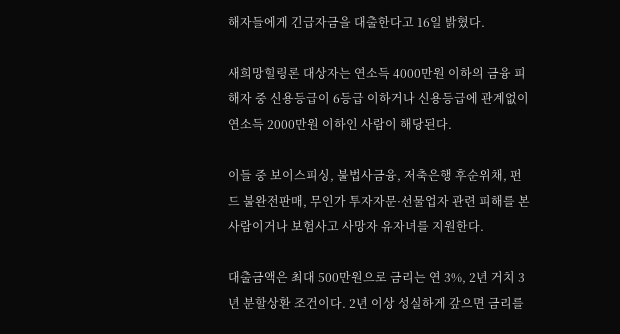해자들에게 긴급자금을 대출한다고 16일 밝혔다.

새희망힐링론 대상자는 연소득 4000만원 이하의 금융 피해자 중 신용등급이 6등급 이하거나 신용등급에 관계없이 연소득 2000만원 이하인 사람이 해당된다.

이들 중 보이스피싱, 불법사금융, 저축은행 후순위채, 펀드 불완전판매, 무인가 투자자문·선물업자 관련 피해를 본 사람이거나 보험사고 사망자 유자녀를 지원한다.

대출금액은 최대 500만원으로 금리는 연 3%, 2년 거치 3년 분할상환 조건이다. 2년 이상 성실하게 갚으면 금리를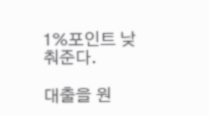1%포인트 낮춰준다.

대출을 원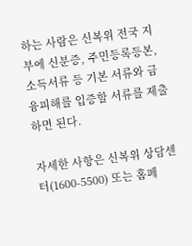하는 사람은 신복위 전국 지부에 신분증, 주민등록등본, 소득서류 등 기본 서류와 금융피해를 입증할 서류를 제출하면 된다.

자세한 사항은 신복위 상담센터(1600-5500) 또는 홈페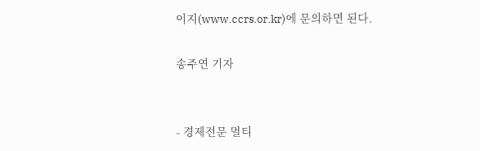이지(www.ccrs.or.kr)에 문의하면 된다.

송주연 기자


- 경제전문 멀티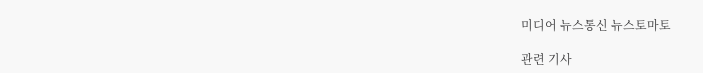미디어 뉴스통신 뉴스토마토

관련 기사